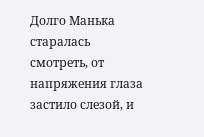Долго Манька старалась смотреть, от напряжения глаза застило слезой, и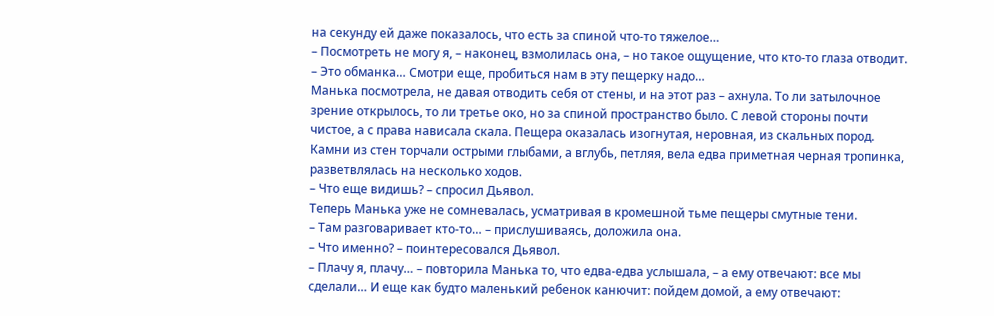на секунду ей даже показалось, что есть за спиной что-то тяжелое…
– Посмотреть не могу я, – наконец, взмолилась она, – но такое ощущение, что кто-то глаза отводит.
– Это обманка… Смотри еще, пробиться нам в эту пещерку надо…
Манька посмотрела, не давая отводить себя от стены, и на этот раз – ахнула. То ли затылочное зрение открылось, то ли третье око, но за спиной пространство было. С левой стороны почти чистое, а с права нависала скала. Пещера оказалась изогнутая, неровная, из скальных пород. Камни из стен торчали острыми глыбами, а вглубь, петляя, вела едва приметная черная тропинка, разветвлялась на несколько ходов.
– Что еще видишь? – спросил Дьявол.
Теперь Манька уже не сомневалась, усматривая в кромешной тьме пещеры смутные тени.
– Там разговаривает кто-то… – прислушиваясь, доложила она.
– Что именно? – поинтересовался Дьявол.
– Плачу я, плачу… – повторила Манька то, что едва-едва услышала, – а ему отвечают: все мы сделали… И еще как будто маленький ребенок канючит: пойдем домой, а ему отвечают: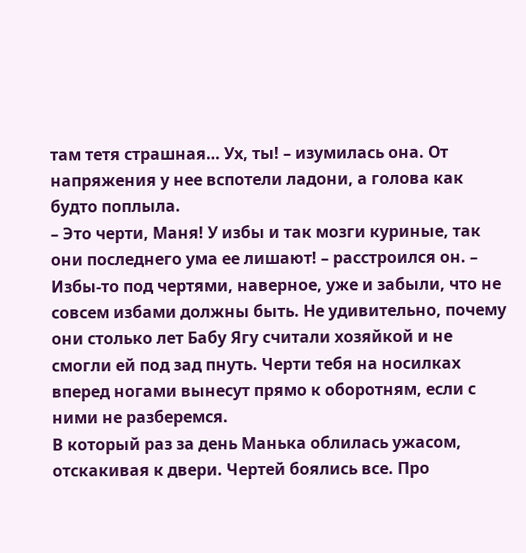там тетя страшная… Ух, ты! – изумилась она. От напряжения у нее вспотели ладони, а голова как будто поплыла.
– Это черти, Маня! У избы и так мозги куриные, так они последнего ума ее лишают! – расстроился он. – Избы-то под чертями, наверное, уже и забыли, что не совсем избами должны быть. Не удивительно, почему они столько лет Бабу Ягу считали хозяйкой и не смогли ей под зад пнуть. Черти тебя на носилках вперед ногами вынесут прямо к оборотням, если с ними не разберемся.
В который раз за день Манька облилась ужасом, отскакивая к двери. Чертей боялись все. Про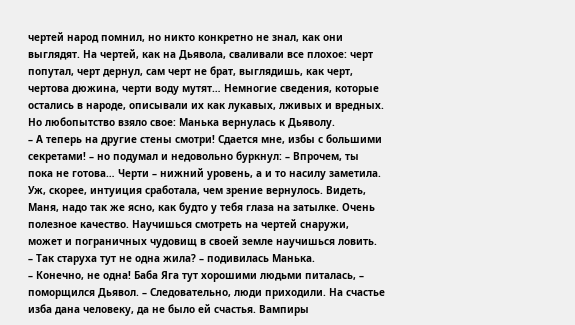чертей народ помнил, но никто конкретно не знал, как они выглядят. На чертей, как на Дьявола, сваливали все плохое: черт попутал, черт дернул, сам черт не брат, выглядишь, как черт, чертова дюжина, черти воду мутят… Немногие сведения, которые остались в народе, описывали их как лукавых, лживых и вредных.
Но любопытство взяло свое: Манька вернулась к Дьяволу.
– А теперь на другие стены смотри! Сдается мне, избы с большими секретами! – но подумал и недовольно буркнул: – Впрочем, ты пока не готова… Черти – нижний уровень, а и то насилу заметила. Уж, скорее, интуиция сработала, чем зрение вернулось. Видеть, Маня, надо так же ясно, как будто у тебя глаза на затылке. Очень полезное качество. Научишься смотреть на чертей снаружи, может и пограничных чудовищ в своей земле научишься ловить.
– Так старуха тут не одна жила? – подивилась Манька.
– Конечно, не одна! Баба Яга тут хорошими людьми питалась, – поморщился Дьявол. – Следовательно, люди приходили. На счастье изба дана человеку, да не было ей счастья. Вампиры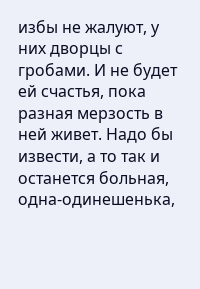избы не жалуют, у них дворцы с гробами. И не будет ей счастья, пока разная мерзость в ней живет. Надо бы извести, а то так и останется больная, одна-одинешенька,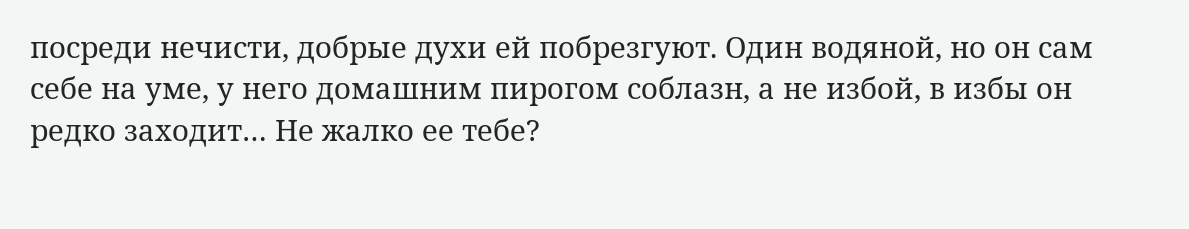посреди нечисти, добрые духи ей побрезгуют. Один водяной, но он сам себе на уме, у него домашним пирогом соблазн, а не избой, в избы он редко заходит… Не жалко ее тебе?